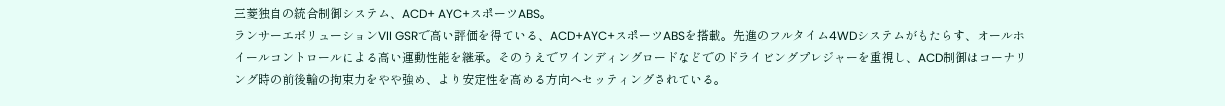三菱独自の統合制御システム、ACD+ AYC+スポーツABS。
ランサーエボリューションVII GSRで高い評価を得ている、ACD+AYC+スポーツABSを搭載。先進のフルタイム4WDシステムがもたらす、オールホイールコントロールによる高い運動性能を継承。そのうえでワインディングロードなどでのドライビングプレジャーを重視し、ACD制御はコーナリング時の前後輪の拘束力をやや強め、より安定性を高める方向へセッティングされている。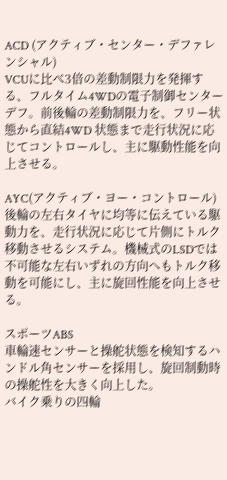ACD (アクティブ・センター・デファレンシャル)
VCUに比べ3倍の差動制限力を発揮する、フルタイム4WDの電子制御センターデフ。前後輪の差動制限力を、フリー状態から直結4WD 状態まで走行状況に応じてコントロールし、主に駆動性能を向上させる。

AYC(アクティブ・ヨー・コントロール)
後輪の左右タイヤに均等に伝えている駆動力を、走行状況に応じて片側にトルク移動させるシステム。機械式のLSDでは不可能な左右いずれの方向へもトルク移動を可能にし、主に旋回性能を向上させる。

スポーツABS
車輪速センサーと操舵状態を検知するハンドル角センサーを採用し、旋回制動時の操舵性を大きく向上した。
バイク乗りの四輪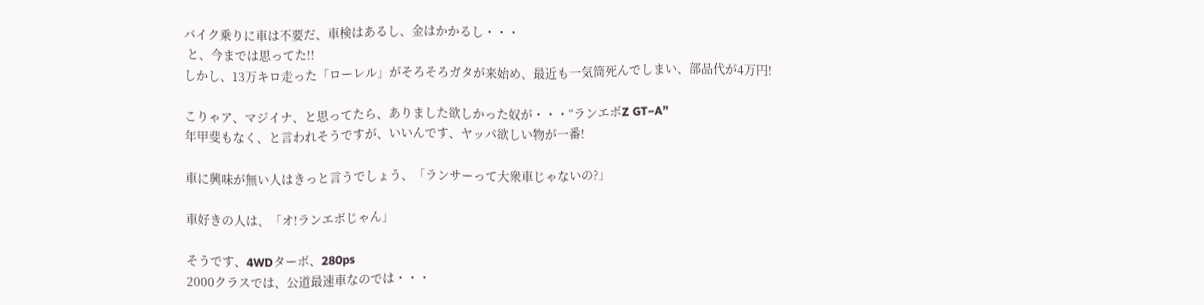バイク乗りに車は不要だ、車検はあるし、金はかかるし・・・
 と、今までは思ってた!!
しかし、13万キロ走った「ローレル」がそろそろガタが来始め、最近も一気筒死んでしまい、部品代が4万円!

こりゃア、マジイナ、と思ってたら、ありました欲しかった奴が・・・“ランエボZ GT−A”
年甲斐もなく、と言われそうですが、いいんです、ヤッパ欲しい物が一番!

車に興味が無い人はきっと言うでしょう、「ランサーって大衆車じゃないの?」

車好きの人は、「オ!ランエボじゃん」

そうです、4WDターボ、280ps
2000クラスでは、公道最速車なのでは・・・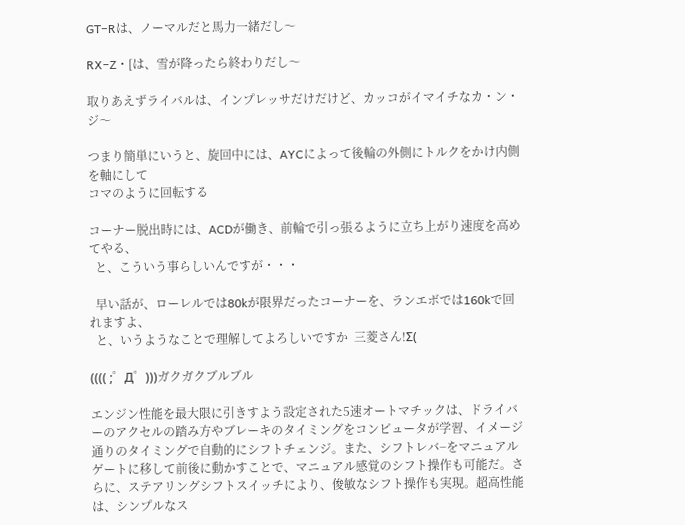GT−Rは、ノーマルだと馬力一緒だし〜

RX−Z・[は、雪が降ったら終わりだし〜

取りあえずライバルは、インプレッサだけだけど、カッコがイマイチなカ・ン・ジ〜

つまり簡単にいうと、旋回中には、AYCによって後輪の外側にトルクをかけ内側を軸にして
コマのように回転する

コーナー脱出時には、ACDが働き、前輪で引っ張るように立ち上がり速度を高めてやる、
  と、こういう事らしいんですが・・・

  早い話が、ローレルでは80kが限界だったコーナーを、ランエボでは160kで回れますよ、
  と、いうようなことで理解してよろしいですか  三菱さん!Σ(

(((( ;゜Д゜)))ガクガクブルブル

エンジン性能を最大限に引きすよう設定された5速オートマチックは、ドライバーのアクセルの踏み方やブレーキのタイミングをコンピュータが学習、イメージ通りのタイミングで自動的にシフトチェンジ。また、シフトレバ−をマニュアルゲートに移して前後に動かすことで、マニュアル感覚のシフト操作も可能だ。さらに、ステアリングシフトスイッチにより、俊敏なシフト操作も実現。超高性能は、シンプルなス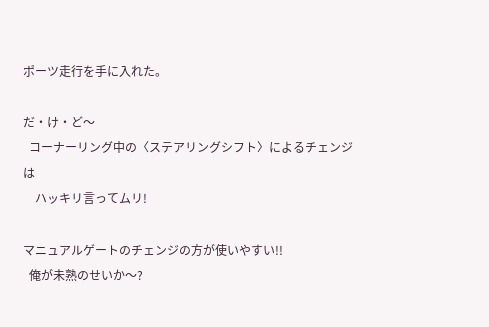ポーツ走行を手に入れた。

だ・け・ど〜
  コーナーリング中の〈ステアリングシフト〉によるチェンジは
    ハッキリ言ってムリ!

マニュアルゲートのチェンジの方が使いやすい!!
  俺が未熟のせいか〜?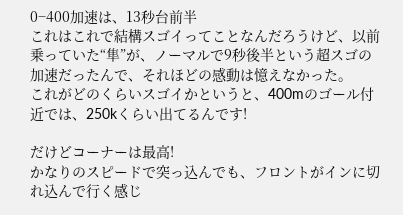0−400加速は、13秒台前半
これはこれで結構スゴイってことなんだろうけど、以前乗っていた“隼”が、ノーマルで9秒後半という超スゴの
加速だったんで、それほどの感動は憶えなかった。
これがどのくらいスゴイかというと、400mのゴール付近では、250kくらい出てるんです!

だけどコーナーは最高!
かなりのスピードで突っ込んでも、フロントがインに切れ込んで行く感じ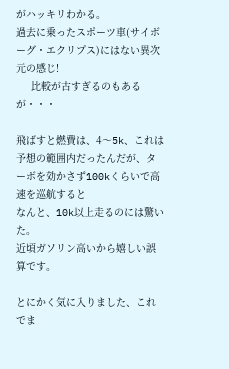がハッキリわかる。
過去に乗ったスポーツ車(サイボーグ・エクリプス)にはない異次元の感じ!
     比較が古すぎるのもあるが・・・

飛ばすと燃費は、4〜5k、これは予想の範囲内だったんだが、ターボを効かさず100kくらいで高速を巡航すると
なんと、10k以上走るのには驚いた。
近頃ガソリン高いから嬉しい誤算です。

とにかく気に入りました、これでま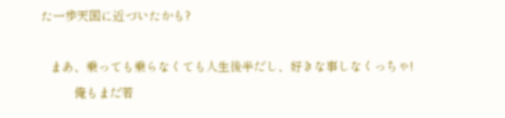た一歩天国に近づいたかも?

   まあ、乗っても乗らなくても人生後半だし、好きな事しなくっちゃ!
           俺もまだ若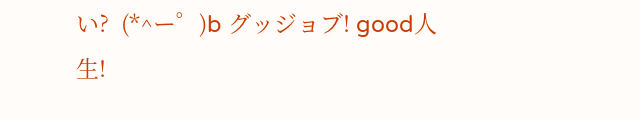い?  (*^ー゜)b グッジョブ! good人生!